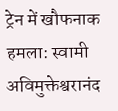ट्रेन में खौफनाक हमला: स्वामी अविमुक्तेश्वरानंद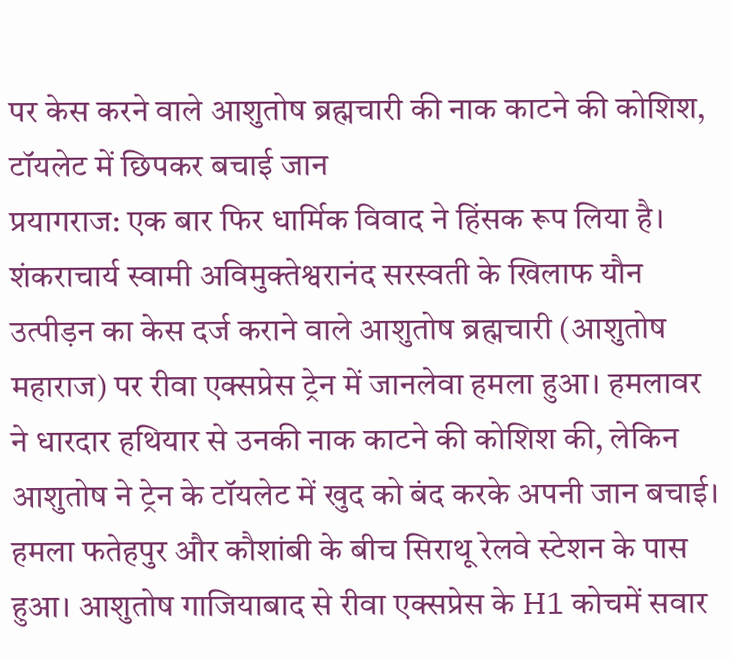पर केस करने वाले आशुतोष ब्रह्मचारी की नाक काटने की कोशिश, टॉयलेट में छिपकर बचाई जान
प्रयागराज: एक बार फिर धार्मिक विवाद ने हिंसक रूप लिया है। शंकराचार्य स्वामी अविमुक्तेश्वरानंद सरस्वती के खिलाफ यौन उत्पीड़न का केस दर्ज कराने वाले आशुतोष ब्रह्मचारी (आशुतोष महाराज) पर रीवा एक्सप्रेस ट्रेन में जानलेवा हमला हुआ। हमलावर ने धारदार हथियार से उनकी नाक काटने की कोशिश की, लेकिन आशुतोष ने ट्रेन के टॉयलेट में खुद को बंद करके अपनी जान बचाई।
हमला फतेहपुर और कौशांबी के बीच सिराथू रेलवे स्टेशन के पास हुआ। आशुतोष गाजियाबाद से रीवा एक्सप्रेस के H1 कोचमें सवार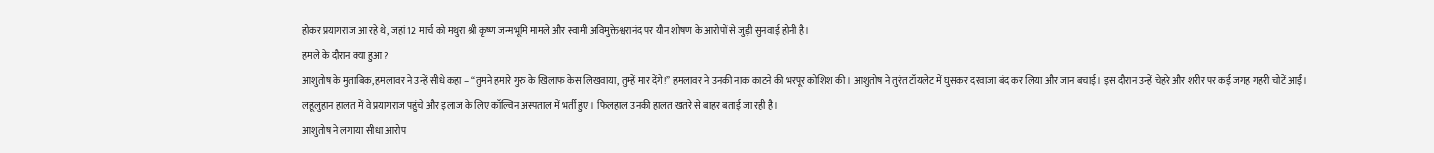होकर प्रयागराज आ रहे थे, जहां 12 मार्च को मथुरा श्री कृष्ण जन्मभूमि मामले और स्वामी अविमुक्तेश्वरानंद पर यौन शोषण के आरोपों से जुड़ी सुनवाई होनी है।
हमले के दौरान क्या हुआ?
आशुतोष के मुताबिक, हमलावर ने उन्हें सीधे कहा – “तुमने हमारे गुरु के खिलाफ केस लिखवाया, तुम्हें मार देंगे!” हमलावर ने उनकी नाक काटने की भरपूर कोशिश की। आशुतोष ने तुरंत टॉयलेट में घुसकर दरवाजा बंद कर लिया और जान बचाई। इस दौरान उन्हें चेहरे और शरीर पर कई जगह गहरी चोटें आईं। लहूलुहान हालत में वे प्रयागराज पहुंचे और इलाज के लिए कॉल्विन अस्पताल में भर्ती हुए। फिलहाल उनकी हालत खतरे से बाहर बताई जा रही है।
आशुतोष ने लगाया सीधा आरोप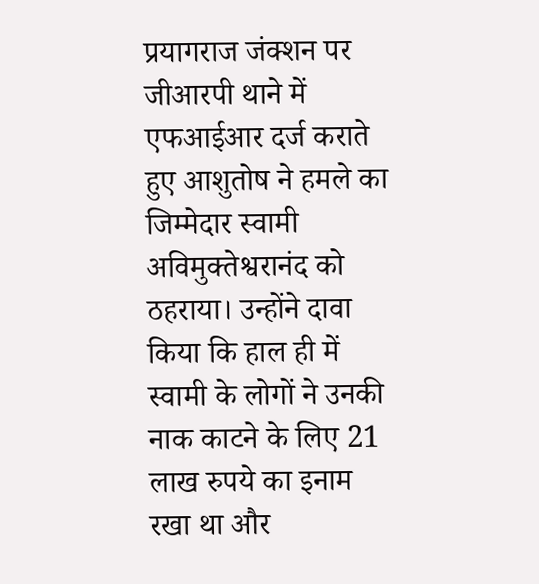प्रयागराज जंक्शन पर जीआरपी थाने में एफआईआर दर्ज कराते हुए आशुतोष ने हमले का जिम्मेदार स्वामी अविमुक्तेश्वरानंद को ठहराया। उन्होंने दावा किया कि हाल ही में स्वामी के लोगों ने उनकी नाक काटने के लिए 21 लाख रुपये का इनाम रखा था और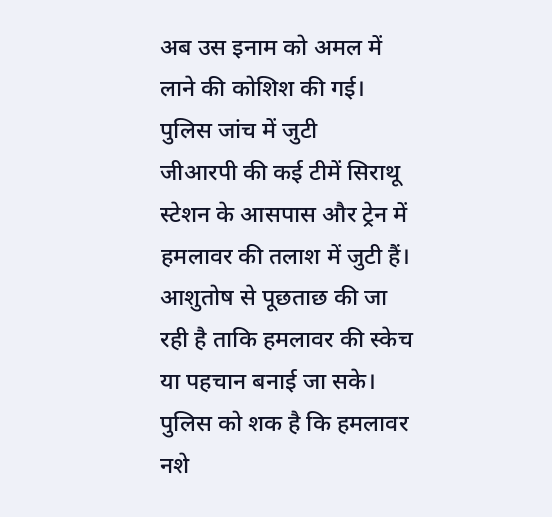अब उस इनाम को अमल में लाने की कोशिश की गई।
पुलिस जांच में जुटी
जीआरपी की कई टीमें सिराथू स्टेशन के आसपास और ट्रेन में हमलावर की तलाश में जुटी हैं। आशुतोष से पूछताछ की जा रही है ताकि हमलावर की स्केच या पहचान बनाई जा सके। पुलिस को शक है कि हमलावर नशे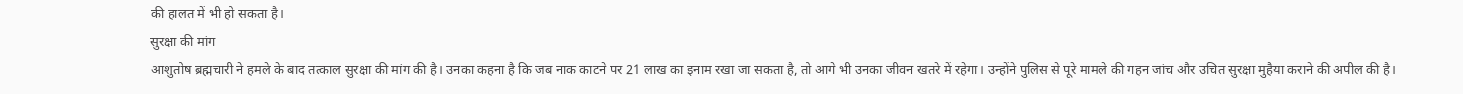की हालत में भी हो सकता है।
सुरक्षा की मांग
आशुतोष ब्रह्मचारी ने हमले के बाद तत्काल सुरक्षा की मांग की है। उनका कहना है कि जब नाक काटने पर 21 लाख का इनाम रखा जा सकता है, तो आगे भी उनका जीवन खतरे में रहेगा। उन्होंने पुलिस से पूरे मामले की गहन जांच और उचित सुरक्षा मुहैया कराने की अपील की है।